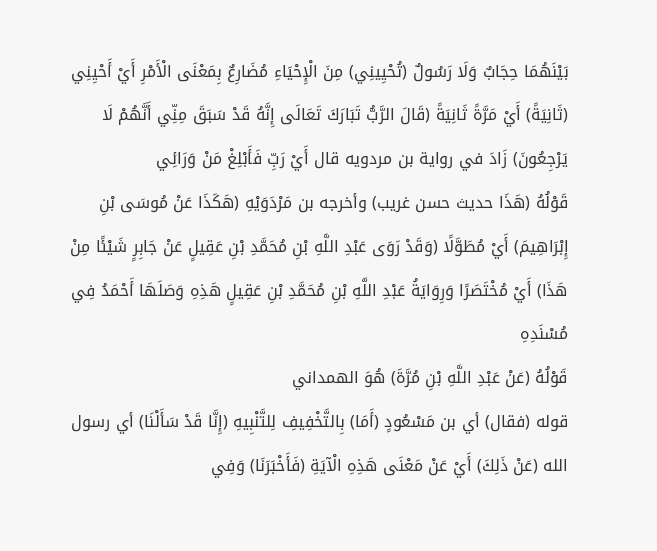بَيْنَهُمَا حِجَابٌ وَلَا رَسُولٌ (تُحْيِينِي) مِنَ الْإِحْيَاءِ مُضَارِعٌ بِمَعْنَى الْأَمْرِ أَيْ أَحْيِنِي (ثَانِيَةً) أَيْ مَرَّةً ثَانِيَةً (قَالَ الرَّبُّ تَبَارَكَ تَعَالَى إِنَّهُ قَدْ سَبَقَ مِنِّي أَنَّهُمْ لَا يَرْجِعُونَ) زَادَ في رواية بن مردويه قال أَيْ رَبِّ فَأَبْلِغْ مَنْ وَرَائِي
قَوْلُهُ (هَذَا حديث حسن غريب) وأخرجه بن مَرْدَوَيْهِ (هَكَذَا عَنْ مُوسَى بْنِ إِبْرَاهِيمَ) أَيْ مُطَوَّلًا (وَقَدْ رَوَى عَبْدِ اللَّهِ بْنِ مُحَمَّدِ بْنِ عَقِيلٍ عَنْ جَابِرٍ شَيْئًا مِنْ هَذَا) أَيْ مُخْتَصَرًا وَرِوَايَةُ عَبْدِ اللَّهِ بْنِ مُحَمَّدِ بْنِ عَقِيلٍ هَذِهِ وَصَلَهَا أَحْمَدُ فِي مُسْنَدِهِ
قَوْلُهُ (عَنْ عَبْدِ اللَّهِ بْنِ مُرَّةَ) هُوَ الهمداني
قوله (فقال) أي بن مَسْعُودٍ (أَمَا) بِالتَّخْفِيفِ لِلتَّنْبِيهِ (إِنَّا قَدْ سَأَلْنَا) أي رسول الله (عَنْ ذَلِكَ) أَيْ عَنْ مَعْنَى هَذِهِ الْآيَةِ (فَأَخْبَرَنَا) وَفِي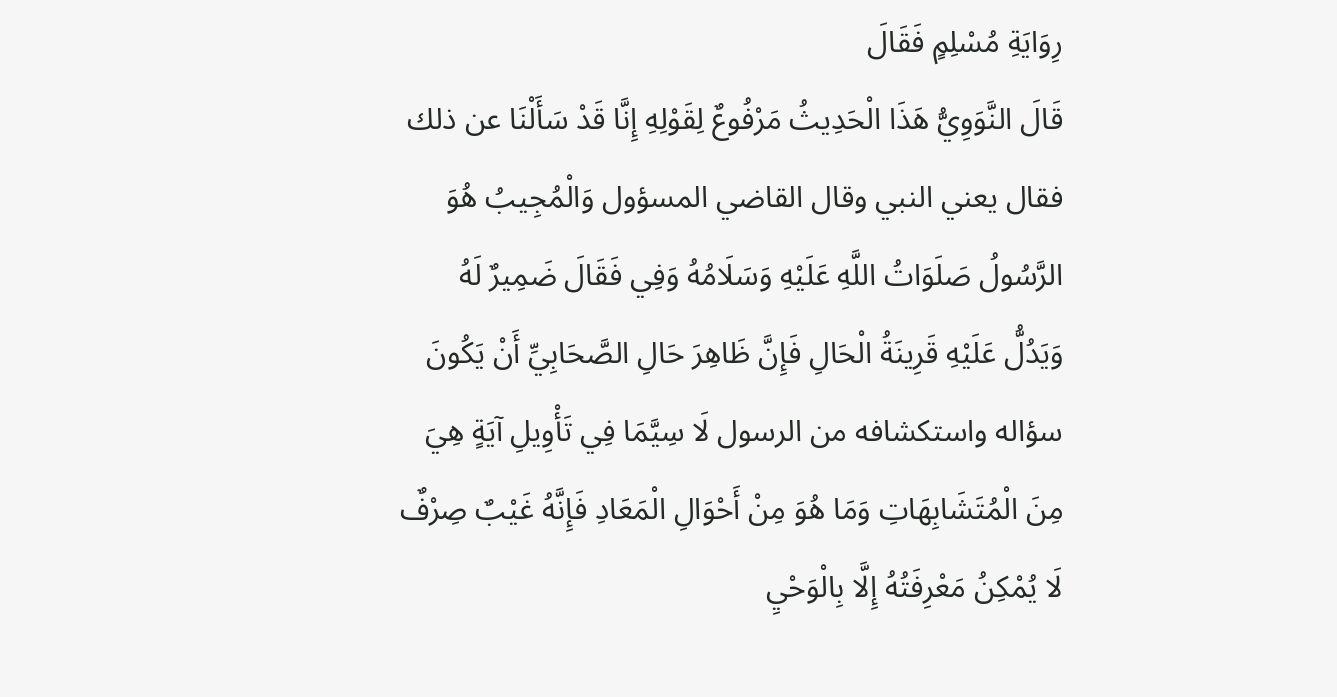رِوَايَةِ مُسْلِمٍ فَقَالَ
قَالَ النَّوَوِيُّ هَذَا الْحَدِيثُ مَرْفُوعٌ لِقَوْلِهِ إِنَّا قَدْ سَأَلْنَا عن ذلك فقال يعني النبي وقال القاضي المسؤول وَالْمُجِيبُ هُوَ الرَّسُولُ صَلَوَاتُ اللَّهِ عَلَيْهِ وَسَلَامُهُ وَفِي فَقَالَ ضَمِيرٌ لَهُ وَيَدُلُّ عَلَيْهِ قَرِينَةُ الْحَالِ فَإِنَّ ظَاهِرَ حَالِ الصَّحَابِيِّ أَنْ يَكُونَ سؤاله واستكشافه من الرسول لَا سِيَّمَا فِي تَأْوِيلِ آيَةٍ هِيَ مِنَ الْمُتَشَابِهَاتِ وَمَا هُوَ مِنْ أَحْوَالِ الْمَعَادِ فَإِنَّهُ غَيْبٌ صِرْفٌ لَا يُمْكِنُ مَعْرِفَتُهُ إِلَّا بِالْوَحْيِ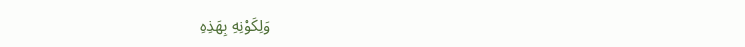وَلِكَوْنِهِ بِهَذِهِ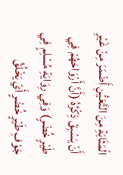الْمَثَابَةِ مِنَ التَّعَيُّنِ أَضْمَرَ مِنْ غَيْرِ أَنْ يَسْبِقَ ذِكْرُهُ (أَنَّ أَرْوَاحَهُمْ فِي طَيْرٍ خُضْرٍ) وَفِي رِوَايَةِ مُسْلِمٍ فِي جَوْفِ طَيْرٍ خُضْرٍ أَيْ يَخْلُقُ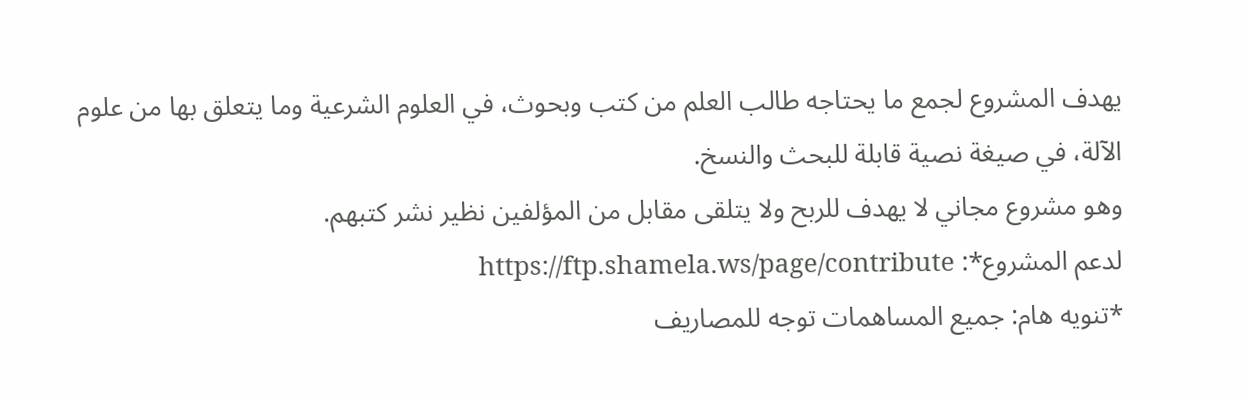يهدف المشروع لجمع ما يحتاجه طالب العلم من كتب وبحوث، في العلوم الشرعية وما يتعلق بها من علوم الآلة، في صيغة نصية قابلة للبحث والنسخ.
وهو مشروع مجاني لا يهدف للربح ولا يتلقى مقابل من المؤلفين نظير نشر كتبهم.
لدعم المشروع*: https://ftp.shamela.ws/page/contribute
*تنويه هام: جميع المساهمات توجه للمصاريف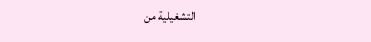التشغيلية من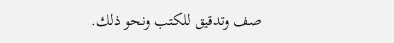صف وتدقيق للكتب ونحو ذلك.